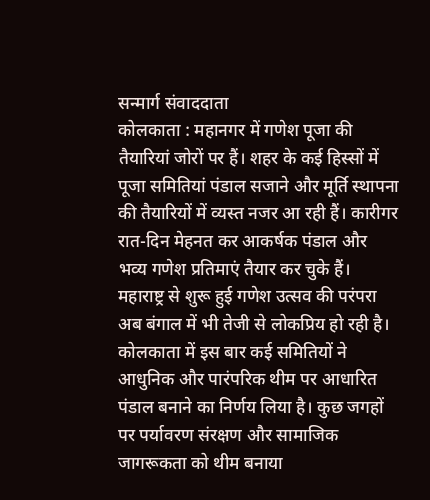सन्मार्ग संवाददाता
कोलकाता : महानगर में गणेश पूजा की तैयारियां जोरों पर हैं। शहर के कई हिस्सों में पूजा समितियां पंडाल सजाने और मूर्ति स्थापना की तैयारियों में व्यस्त नजर आ रही हैं। कारीगर रात-दिन मेहनत कर आकर्षक पंडाल और भव्य गणेश प्रतिमाएं तैयार कर चुके हैं। महाराष्ट्र से शुरू हुई गणेश उत्सव की परंपरा अब बंगाल में भी तेजी से लोकप्रिय हो रही है। कोलकाता में इस बार कई समितियों ने आधुनिक और पारंपरिक थीम पर आधारित पंडाल बनाने का निर्णय लिया है। कुछ जगहों पर पर्यावरण संरक्षण और सामाजिक जागरूकता को थीम बनाया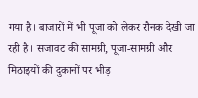गया है। बाजारों में भी पूजा को लेकर रौनक देखी जा रही है। सजावट की सामग्री, पूजा-सामग्री और मिठाइयों की दुकानों पर भीड़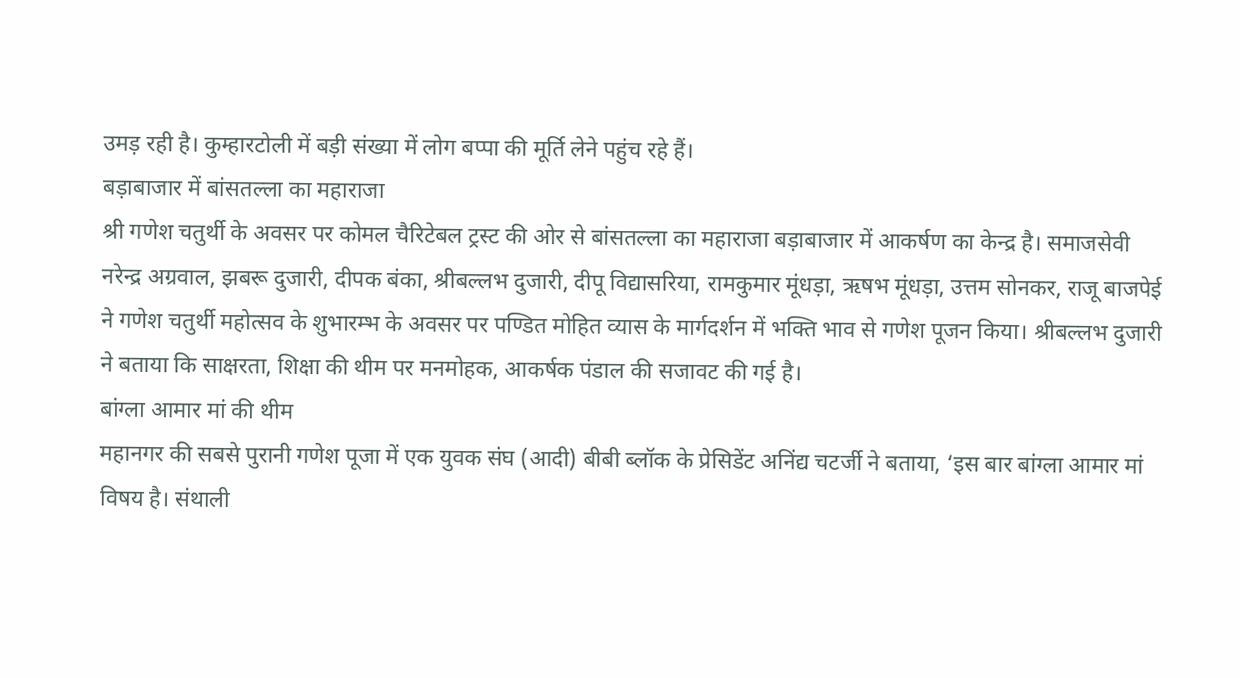उमड़ रही है। कुम्हारटोली में बड़ी संख्या में लोग बप्पा की मूर्ति लेने पहुंच रहे हैं।
बड़ाबाजार में बांसतल्ला का महाराजा
श्री गणेश चतुर्थी के अवसर पर कोमल चैरिटेबल ट्रस्ट की ओर से बांसतल्ला का महाराजा बड़ाबाजार में आकर्षण का केन्द्र है। समाजसेवी नरेन्द्र अग्रवाल, झबरू दुजारी, दीपक बंका, श्रीबल्लभ दुजारी, दीपू विद्यासरिया, रामकुमार मूंधड़ा, ऋषभ मूंधड़ा, उत्तम सोनकर, राजू बाजपेई ने गणेश चतुर्थी महोत्सव के शुभारम्भ के अवसर पर पण्डित मोहित व्यास के मार्गदर्शन में भक्ति भाव से गणेश पूजन किया। श्रीबल्लभ दुजारी ने बताया कि साक्षरता, शिक्षा की थीम पर मनमोहक, आकर्षक पंडाल की सजावट की गई है।
बांग्ला आमार मां की थीम
महानगर की सबसे पुरानी गणेश पूजा में एक युवक संघ (आदी) बीबी ब्लॉक के प्रेसिडेंट अनिंद्य चटर्जी ने बताया, ‘इस बार बांग्ला आमार मां विषय है। संथाली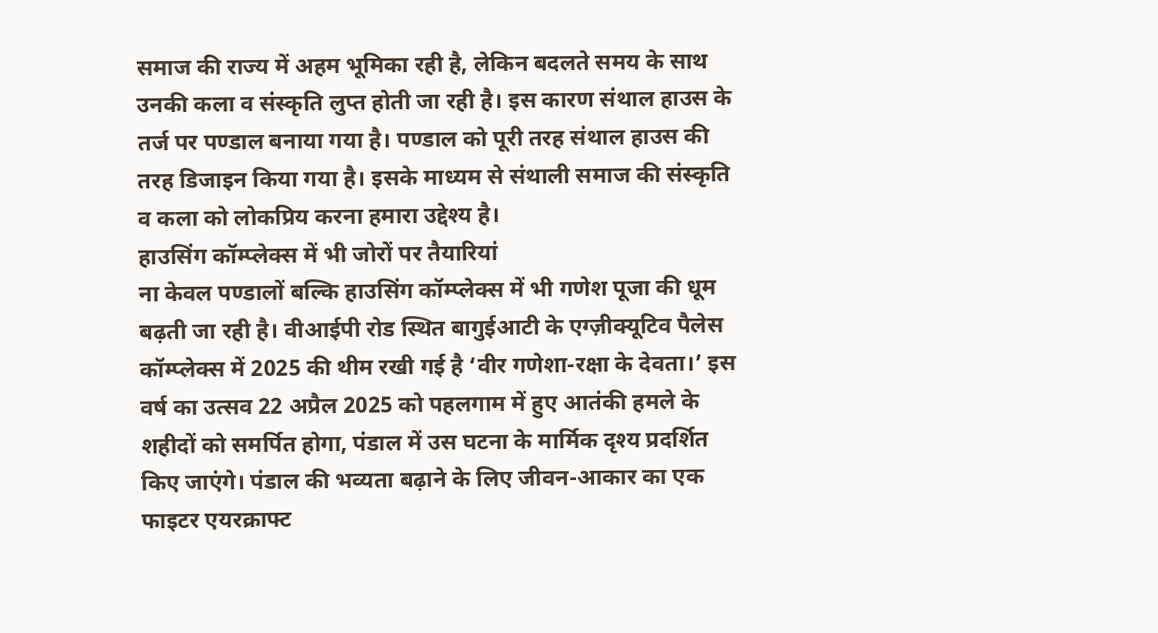समाज की राज्य में अहम भूमिका रही है, लेकिन बदलते समय के साथ उनकी कला व संस्कृति लुप्त होती जा रही है। इस कारण संथाल हाउस के तर्ज पर पण्डाल बनाया गया है। पण्डाल को पूरी तरह संथाल हाउस की तरह डिजाइन किया गया है। इसके माध्यम से संथाली समाज की संस्कृति व कला को लोकप्रिय करना हमारा उद्देश्य है।
हाउसिंग कॉम्प्लेक्स में भी जोरों पर तैयारियां
ना केवल पण्डालों बल्कि हाउसिंग कॉम्प्लेक्स में भी गणेश पूजा की धूम बढ़ती जा रही है। वीआईपी रोड स्थित बागुईआटी के एग्ज़ीक्यूटिव पैलेस कॉम्प्लेक्स में 2025 की थीम रखी गई है ‘वीर गणेशा-रक्षा के देवता।’ इस वर्ष का उत्सव 22 अप्रैल 2025 को पहलगाम में हुए आतंकी हमले के शहीदों को समर्पित होगा, पंडाल में उस घटना के मार्मिक दृश्य प्रदर्शित किए जाएंगे। पंडाल की भव्यता बढ़ाने के लिए जीवन-आकार का एक फाइटर एयरक्राफ्ट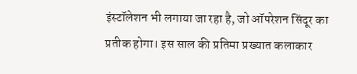इंस्टॉलेशन भी लगाया जा रहा है, जो ऑपरेशन सिंदूर का प्रतीक होगा। इस साल की प्रतिमा प्रख्यात कलाकार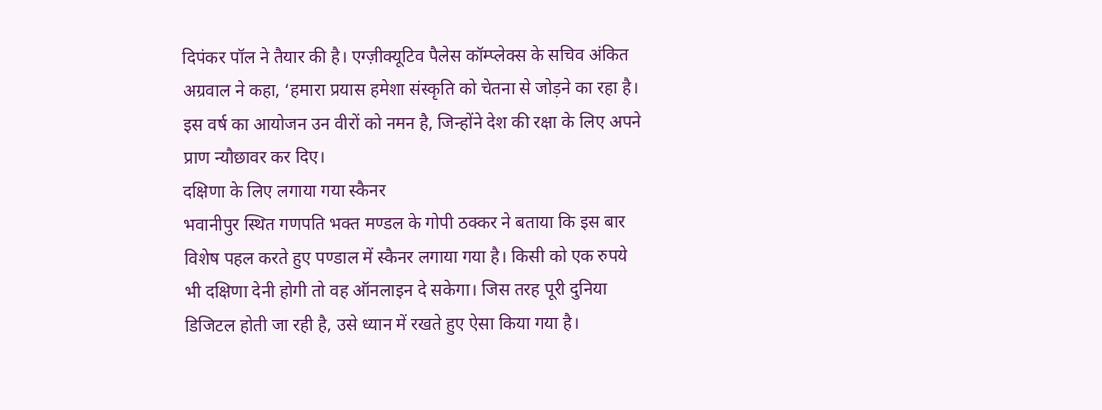दिपंकर पॉल ने तैयार की है। एग्ज़ीक्यूटिव पैलेस कॉम्प्लेक्स के सचिव अंकित अग्रवाल ने कहा, ‘हमारा प्रयास हमेशा संस्कृति को चेतना से जोड़ने का रहा है। इस वर्ष का आयोजन उन वीरों को नमन है, जिन्होंने देश की रक्षा के लिए अपने प्राण न्यौछावर कर दिए।
दक्षिणा के लिए लगाया गया स्कैनर
भवानीपुर स्थित गणपति भक्त मण्डल के गोपी ठक्कर ने बताया कि इस बार विशेष पहल करते हुए पण्डाल में स्कैनर लगाया गया है। किसी को एक रुपये भी दक्षिणा देनी होगी तो वह ऑनलाइन दे सकेगा। जिस तरह पूरी दुनिया डिजिटल होती जा रही है, उसे ध्यान में रखते हुए ऐसा किया गया है।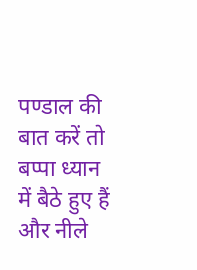पण्डाल की बात करें तो बप्पा ध्यान में बैठे हुए हैं और नीले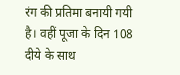रंग की प्रतिमा बनायी गयी है। वहीं पूजा के दिन 108 दीये के साथ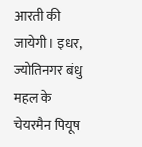आरती की जायेगी। इधर, ज्योतिनगर बंधु महल के चेयरमैन पियूष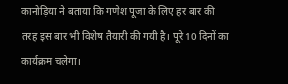कानोड़िया ने बताया कि गणेश पूजा के लिए हर बार की तरह इस बार भी विशेष तैयारी की गयी है। पूरे 10 दिनों का कार्यक्रम चलेगा।